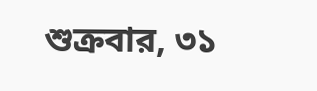শুক্রবার, ৩১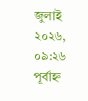জুলাই ২০২৬, ০৯:২৬ পূর্বাহ্ন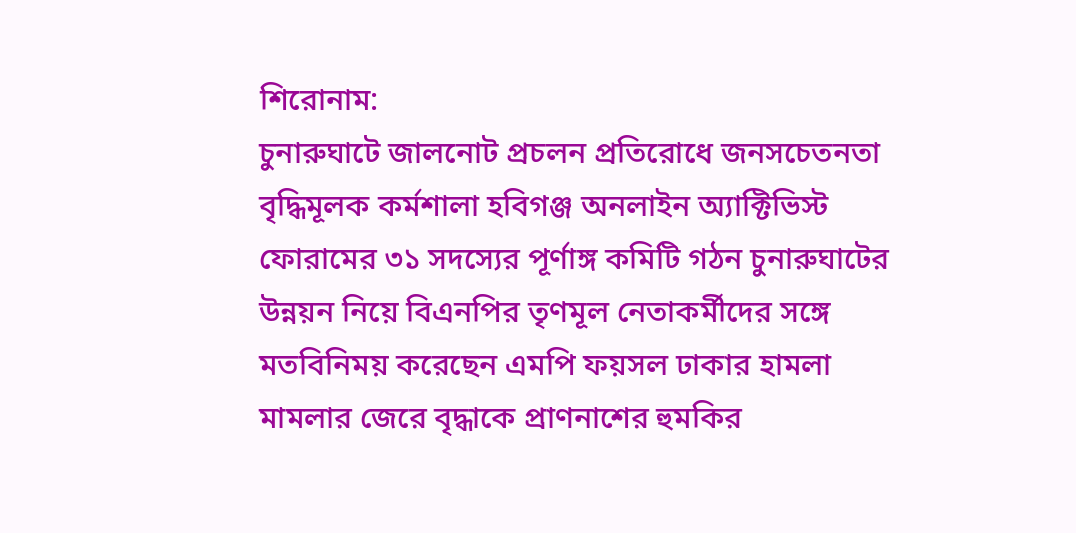শিরোনাম:
চুনারুঘাটে জালনোট প্রচলন প্রতিরোধে জনসচেতনতা বৃদ্ধিমূলক কর্মশালা হবিগঞ্জ অনলাইন অ্যাক্টিভিস্ট ফোরামের ৩১ সদস্যের পূর্ণাঙ্গ কমিটি গঠন চুনারুঘাটের উন্নয়ন নিয়ে বিএনপির তৃণমূল নেতাকর্মীদের সঙ্গে মতবিনিময় করেছেন এমপি ফয়সল ঢাকার হামলা মামলার জেরে বৃদ্ধাকে প্রাণনাশের হুমকির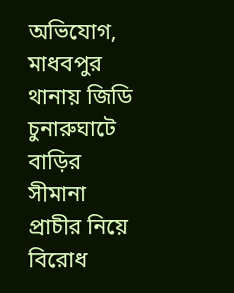অভিযোগ, মাধবপুর থানায় জিডি চুনারুঘাটে বাড়ির সীমানা প্রাচীর নিয়ে বিরোধ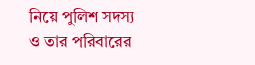নিয়ে পুলিশ সদস্য ও তার পরিবারের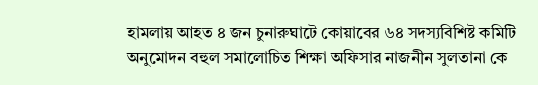হামলায় আহত ৪ জন চুনারুঘাটে কোয়াবের ৬৪ সদস্যবিশিষ্ট কমিটি অনুমোদন বহুল সমালোচিত শিক্ষা অফিসার নাজনীন সুলতানা কে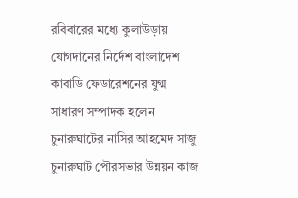রবিবারের মধ্যে কুলাউড়ায় যোগদানের নির্দেশ বাংলাদেশ কাবাডি ফেডারেশনের যুগ্ম সাধারণ সম্পাদক হলেন চুনারুঘাটের নাসির আহমেদ সাজু চুনারুঘাট পৌরসভার উন্নয়ন কাজ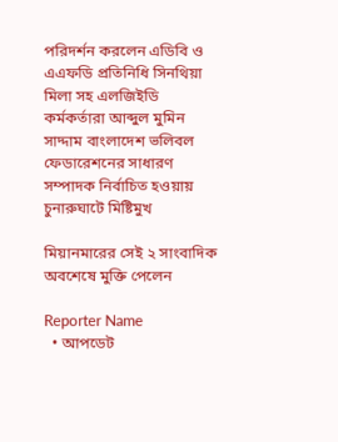পরিদর্শন করলেন এডিবি ও এএফডি প্রতিনিধি সিনথিয়া মিলা সহ এলজিইডি কর্মকর্তারা আব্দুল মুমিন সাদ্দাম বাংলাদেশ ভলিবল ফেডারেশনের সাধারণ সম্পাদক নির্বাচিত হওয়ায় চুনারুঘাটে মিষ্টিমুখ

মিয়ানমারের সেই ২ সাংবাদিক অবশেষে মুক্তি পেলেন

Reporter Name
  • আপডেট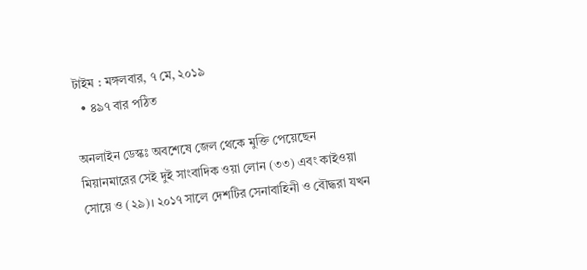টাইম : মঙ্গলবার, ৭ মে, ২০১৯
  • ৪৯৭ বার পঠিত

অনলাইন ডেস্কঃ অবশেষে জেল থেকে মুক্তি পেয়েছেন মিয়ানমারের সেই দুই সাংবাদিক ওয়া লোন (৩৩) এবং কাইওয়া সোয়ে ও (২৯)। ২০১৭ সালে দেশটির সেনাবাহিনী ও বৌদ্ধরা যখন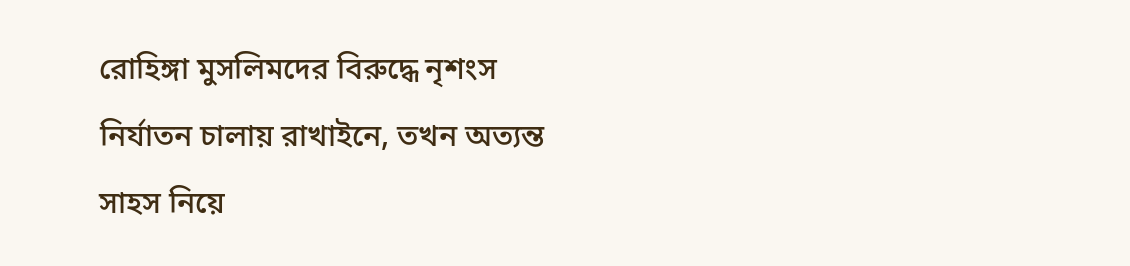রোহিঙ্গা মুসলিমদের বিরুদ্ধে নৃশংস নির্যাতন চালায় রাখাইনে, তখন অত্যন্ত সাহস নিয়ে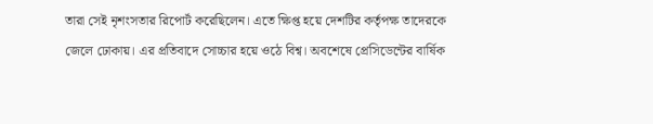তারা সেই নৃশংসতার রিপোর্ট করেছিলেন। এতে ক্ষিপ্ত হয়ে দেশটির কর্তৃপক্ষ তাদেরকে জেলে ঢোকায়। এর প্রতিবাদে সোচ্চার হয়ে ওঠে বিশ্ব। অবশেষে প্রেসিডেন্টের বার্ষিক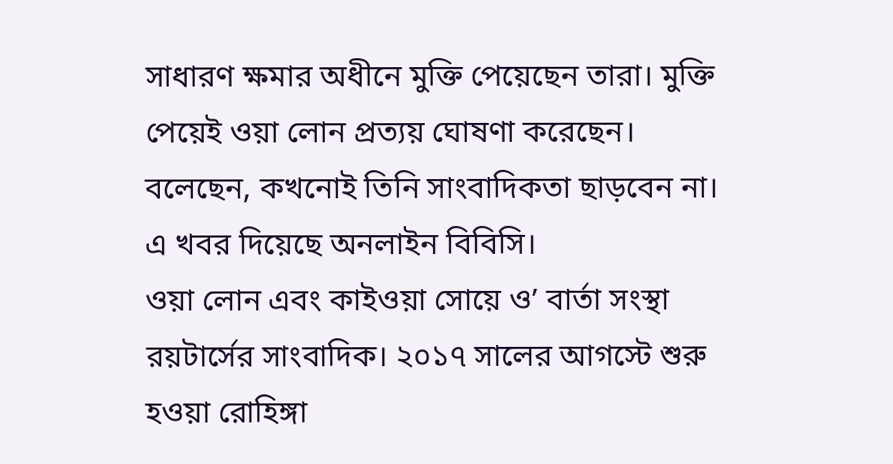সাধারণ ক্ষমার অধীনে মুক্তি পেয়েছেন তারা। মুক্তি পেয়েই ওয়া লোন প্রত্যয় ঘোষণা করেছেন। বলেছেন, কখনোই তিনি সাংবাদিকতা ছাড়বেন না। এ খবর দিয়েছে অনলাইন বিবিসি।
ওয়া লোন এবং কাইওয়া সোয়ে ও’ বার্তা সংস্থা রয়টার্সের সাংবাদিক। ২০১৭ সালের আগস্টে শুরু হওয়া রোহিঙ্গা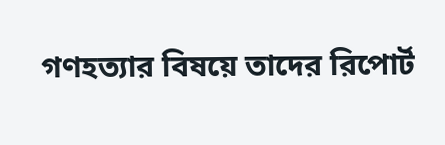গণহত্যার বিষয়ে তাদের রিপোর্ট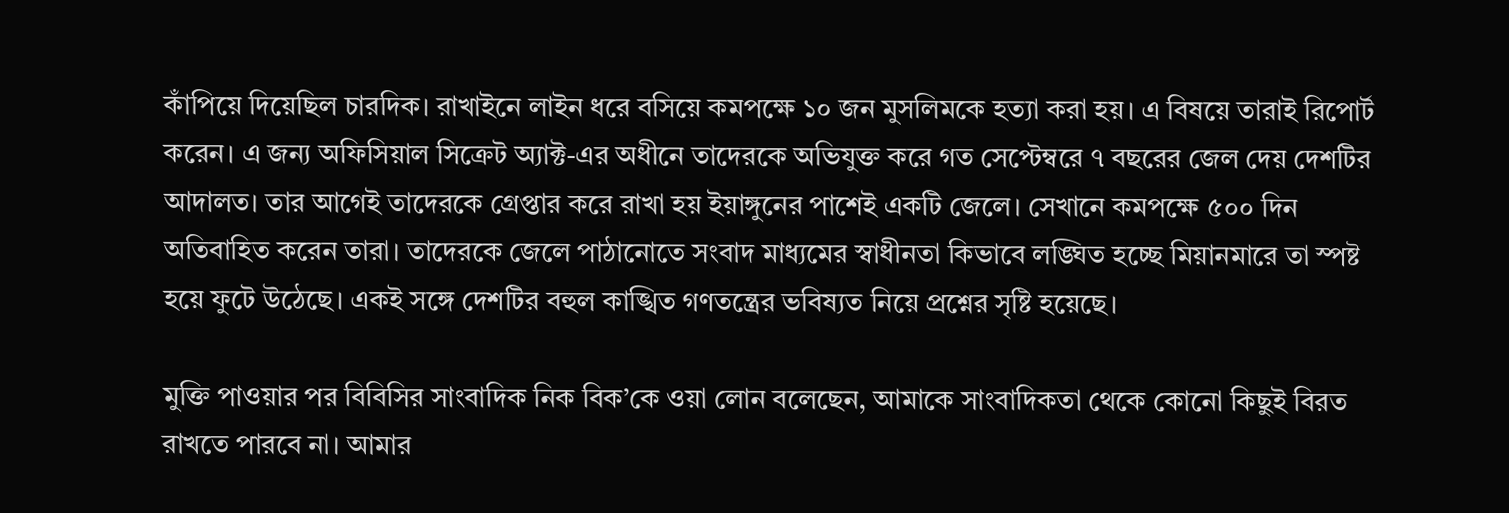কাঁপিয়ে দিয়েছিল চারদিক। রাখাইনে লাইন ধরে বসিয়ে কমপক্ষে ১০ জন মুসলিমকে হত্যা করা হয়। এ বিষয়ে তারাই রিপোর্ট করেন। এ জন্য অফিসিয়াল সিক্রেট অ্যাক্ট-এর অধীনে তাদেরকে অভিযুক্ত করে গত সেপ্টেম্বরে ৭ বছরের জেল দেয় দেশটির আদালত। তার আগেই তাদেরকে গ্রেপ্তার করে রাখা হয় ইয়াঙ্গুনের পাশেই একটি জেলে। সেখানে কমপক্ষে ৫০০ দিন অতিবাহিত করেন তারা। তাদেরকে জেলে পাঠানোতে সংবাদ মাধ্যমের স্বাধীনতা কিভাবে লঙ্ঘিত হচ্ছে মিয়ানমারে তা স্পষ্ট হয়ে ফুটে উঠেছে। একই সঙ্গে দেশটির বহুল কাঙ্খিত গণতন্ত্রের ভবিষ্যত নিয়ে প্রশ্নের সৃষ্টি হয়েছে।

মুক্তি পাওয়ার পর বিবিসির সাংবাদিক নিক বিক’কে ওয়া লোন বলেছেন, আমাকে সাংবাদিকতা থেকে কোনো কিছুই বিরত রাখতে পারবে না। আমার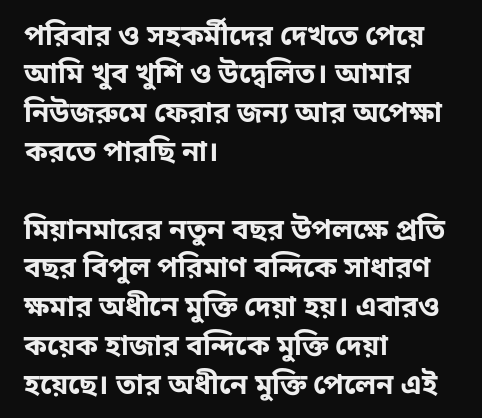পরিবার ও সহকর্মীদের দেখতে পেয়ে আমি খুব খুশি ও উদ্বেলিত। আমার নিউজরুমে ফেরার জন্য আর অপেক্ষা করতে পারছি না।

মিয়ানমারের নতুন বছর উপলক্ষে প্রতি বছর বিপুল পরিমাণ বন্দিকে সাধারণ ক্ষমার অধীনে মুক্তি দেয়া হয়। এবারও কয়েক হাজার বন্দিকে মুক্তি দেয়া হয়েছে। তার অধীনে মুক্তি পেলেন এই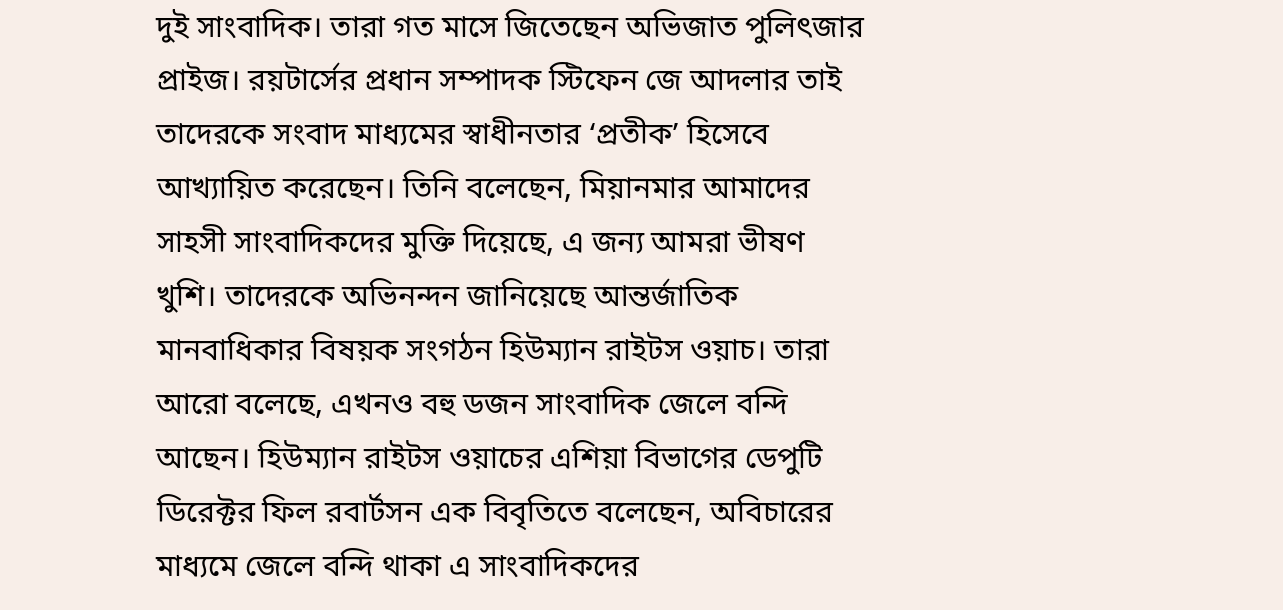দুই সাংবাদিক। তারা গত মাসে জিতেছেন অভিজাত পুলিৎজার প্রাইজ। রয়টার্সের প্রধান সম্পাদক স্টিফেন জে আদলার তাই তাদেরকে সংবাদ মাধ্যমের স্বাধীনতার ‘প্রতীক’ হিসেবে আখ্যায়িত করেছেন। তিনি বলেছেন, মিয়ানমার আমাদের সাহসী সাংবাদিকদের মুক্তি দিয়েছে, এ জন্য আমরা ভীষণ খুশি। তাদেরকে অভিনন্দন জানিয়েছে আন্তর্জাতিক মানবাধিকার বিষয়ক সংগঠন হিউম্যান রাইটস ওয়াচ। তারা আরো বলেছে, এখনও বহু ডজন সাংবাদিক জেলে বন্দি আছেন। হিউম্যান রাইটস ওয়াচের এশিয়া বিভাগের ডেপুটি ডিরেক্টর ফিল রবার্টসন এক বিবৃতিতে বলেছেন, অবিচারের মাধ্যমে জেলে বন্দি থাকা এ সাংবাদিকদের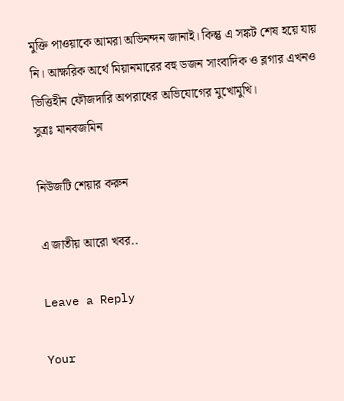মুক্তি পাওয়াকে আমরা অভিনন্দন জানাই। কিন্তু এ সঙ্কট শেষ হয়ে যায় নি। আক্ষরিক অর্থে মিয়ানমারের বহু ডজন সাংবাদিক ও ব্লগার এখনও ভিত্তিহীন ফৌজদারি অপরাধের অভিযোগের মুখোমুখি।
সুত্রঃ মানবজমিন

নিউজটি শেয়ার করুন

এ জাতীয় আরো খবর..

Leave a Reply

Your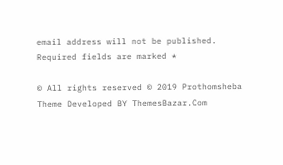email address will not be published. Required fields are marked *

© All rights reserved © 2019 Prothomsheba
Theme Developed BY ThemesBazar.Com